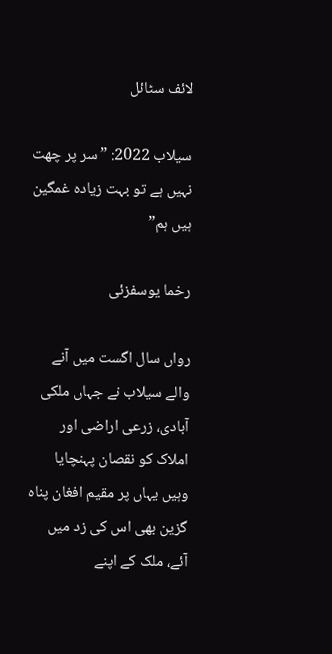لائف سٹائل

سیلاب 2022: ”سر پر چھت نہیں ہے تو بہت زیادہ غمگین ہیں ہم”

رخما یوسفزئی

رواں سال اگست میں آنے والے سیلاب نے جہاں ملکی آبادی، زرعی اراضی اور املاک کو نقصان پہنچایا وہیں یہاں پر مقیم افغان پناہ گزین بھی اس کی زد میں آئے، ملک کے اپنے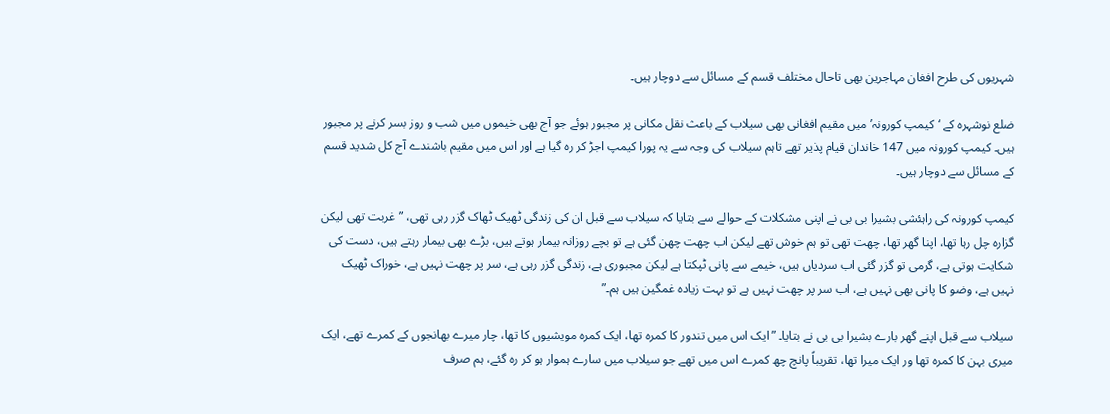شہریوں کی طرح افغان مہاجرین بھی تاحال مختلف قسم کے مسائل سے دوچار ہیں۔

ضلع نوشہرہ کے ‘کیمپ کورونہ’ میں مقیم افغانی بھی سیلاب کے باعث نقل مکانی پر مجبور ہوئے جو آج بھی خیموں میں شب و روز بسر کرنے پر مجبور ہیں۔ کیمپ کورونہ میں 147 خاندان قیام پذیر تھے تاہم سیلاب کی وجہ سے یہ پورا کیمپ اجڑ کر رہ گیا ہے اور اس میں مقیم باشندے آج کل شدید قسم کے مسائل سے دوچار ہیں۔

کیمپ کورونہ کی راہئشی بشیرا بی بی نے اپنی مشکلات کے حوالے سے بتایا کہ سیلاب سے قبل ان کی زندگی ٹھیک ٹھاک گزر رہی تھی، ”غربت تھی لیکن گزارہ چل رہا تھا، اپنا گھر تھا، چھت تھی تو ہم خوش تھے لیکن اب چھت چھن گئی ہے تو بچے روزانہ بیمار ہوتے ہیں، بڑے بھی بیمار رہتے ہیں، دست کی شکایت ہوتی ہے، گرمی تو گزر گئی اب سردیاں ہیں، خیمے سے پانی ٹپکتا ہے لیکن مجبوری ہے، زندگی گزر رہی ہے، سر پر چھت نہیں ہے، خوراک ٹھیک نہیں ہے، وضو کا پانی بھی نہیں ہے، اب سر پر چھت نہیں ہے تو بہت زیادہ غمگین ہیں ہم۔”

سیلاب سے قبل اپنے گھر بارے بشیرا بی بی نے بتایا۔ ”ایک اس میں تندور کا کمرہ تھا، ایک کمرہ مویشیوں کا تھا، چار میرے بھانجوں کے کمرے تھے، ایک میری بہن کا کمرہ تھا ور ایک میرا تھا، تقریباً پانچ چھ کمرے اس میں تھے جو سیلاب میں سارے ہموار ہو کر رہ گئے، ہم صرف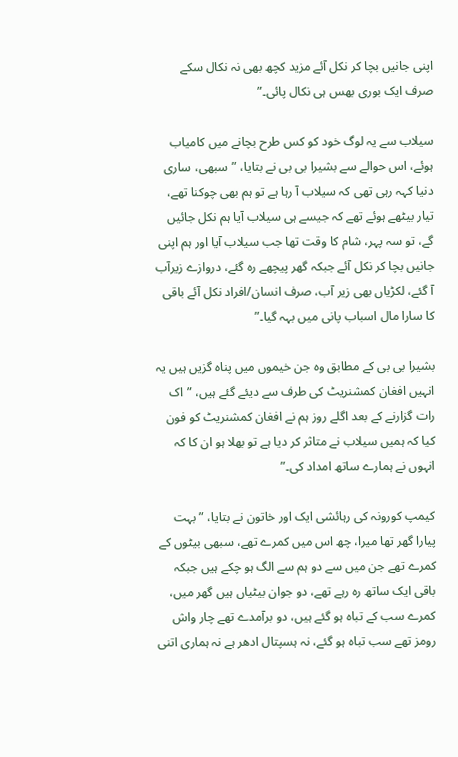اپنی جانیں بچا کر نکل آئے مزید کچھ بھی نہ نکال سکے صرف ایک بوری بھس ہی نکال پائی۔”

سیلاب سے یہ لوگ خود کو کس طرح بچانے میں کامیاب ہوئے، اس حوالے سے بشیرا بی بی نے بتایا، ”سبھی، ساری دنیا کہہ رہی تھی کہ سیلاب آ رہا ہے تو ہم بھی چوکنا تھے، تیار بیٹھے ہوئے تھے کہ جیسے ہی سیلاب آیا ہم نکل جائیں گے، تو سہ پہر، شام کا وقت تھا جب سیلاب آیا اور ہم اپنی جانیں بچا کر نکل آئے جبکہ گھر پیچھے رہ گئے، دروازے زیرآب آ گئے، لکڑیاں بھی زیر آب، صرف انسان/افراد نکل آئے باقی کا سارا مال اسباب پانی میں بہہ گیا۔”

بشیرا بی بی کے مطابق وہ جن خیموں میں پناہ گزیں ہیں یہ انہیں افغان کمشنریٹ کی طرف سے دیئے گئے ہیں، ”اک رات گزارنے کے بعد اگلے روز ہم نے افغان کمشنریٹ کو فون کیا کہ ہمیں سیلاب نے متاثر کر دیا ہے تو بھلا ہو ان کا کہ انہوں نے ہمارے ساتھ امداد کی۔”

کیمپ کورونہ کی رہائشی ایک اور خاتون نے بتایا، ”بہت پیارا گھر تھا میرا، چھ اس میں کمرے تھے، سبھی بیٹوں کے کمرے تھے جن میں سے دو ہم سے الگ ہو چکے ہیں جبکہ باقی ایک ساتھ رہ رہے تھے، دو جوان بیٹیاں ہیں گھر میں، کمرے سب کے تباہ ہو گئے ہیں، دو برآمدے تھے چار واش رومز تھے سب تباہ ہو گئے، نہ ہسپتال ادھر ہے نہ ہماری اتنی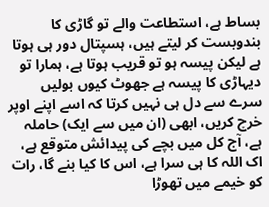بساط ہے، استطاعت والے تو گاڑی کا بندوبست کر لیتے ہیں، ہسپتال دور ہی ہوتا ہے لیکن پیسہ ہو تو قریب ہوتا ہے، ہمارا تو دیہاڑی کا پیسہ ہے جھوٹ کیوں بولیں سرے سے دل ہی نہیں کرتا کہ اسے اپنے اوپر خرچ کریں، ابھی (ان میں سے ایک) حاملہ ہے، آج کل میں بچے کی پیدائش متوقع ہے، اک اللہ کا ہی سرا ہے، اس کا کیا بنے گا، رات کو خیمے میں تھوڑا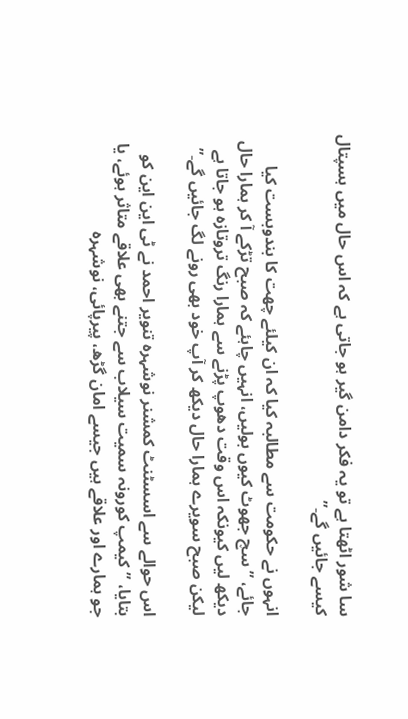سا شور اٹھتا ہے تو یہ فکر دامن گیر ہو جاتی ہے کہ اس حال میں ہسپتال کیسے جائیں گے۔”

انہوں نے حکومت سے مطالبہ کیا کہ ان کیلئے چھت کا بندوبست کیا جائے، ”سچ جھوٹ کیوں بولیں، انہیں چاہئے کہ صبح تڑکے آ کر ہمارا حال دیکھ لیں کیونکہ اس وقت دھوپ پڑنے سے ہمارا رنگ تروتازہ ہو جاتا ہے لیکن صبح سویرے ہمارا حال دیکھ کر آپ خود بھی رونے لگ جائیں گے۔”

اس حوالے سے اسسٹنٹ کمشنر نوشہرہ تنویر احمد نے ٹی این این کو بتایا، ”کیمپ کورونہ سمیت سیلاب سے جتنے بھی علاقے متاثر ہوئے، یا جو ہمارے اور علاقے ہیں جیسے امان گڑھ، پیرپائی، نوشہرہ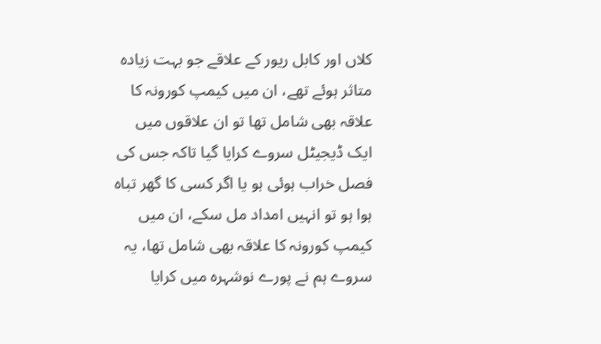کلاں اور کابل ریور کے علاقے جو بہت زیادہ متاثر ہوئے تھے، ان میں کیمپ کورونہ کا علاقہ بھی شامل تھا تو ان علاقوں میں ایک ڈیجیٹل سروے کرایا گیا تاکہ جس کی فصل خراب ہوئی ہو یا اگر کسی کا گھر تباہ ہوا ہو تو انہیں امداد مل سکے، ان میں کیمپ کورونہ کا علاقہ بھی شامل تھا، یہ سروے ہم نے پورے نوشہرہ میں کرایا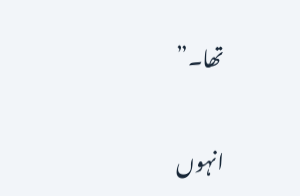تھا۔”

انہوں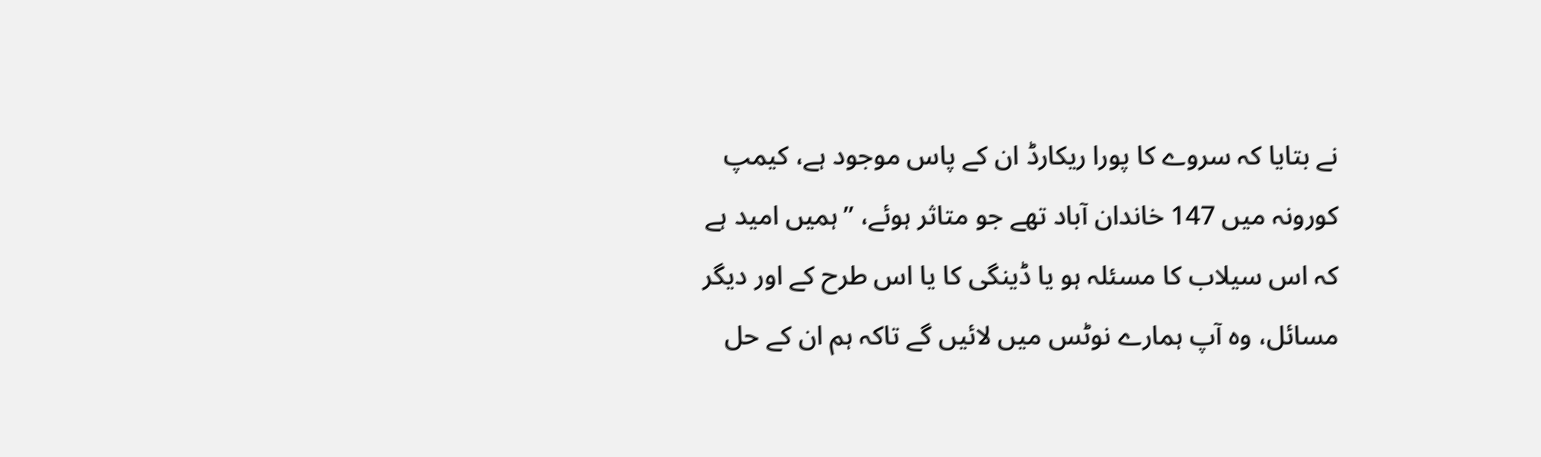نے بتایا کہ سروے کا پورا ریکارڈ ان کے پاس موجود ہے، کیمپ کورونہ میں 147 خاندان آباد تھے جو متاثر ہوئے، ”ہمیں امید ہے کہ اس سیلاب کا مسئلہ ہو یا ڈینگی کا یا اس طرح کے اور دیگر مسائل، وہ آپ ہمارے نوٹس میں لائیں گے تاکہ ہم ان کے حل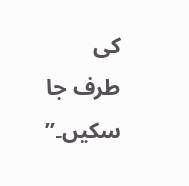کی طرف جا سکیں۔”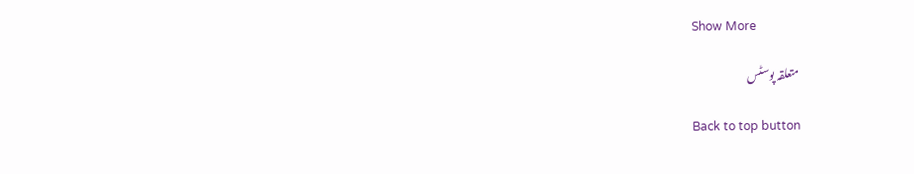Show More

متعلقہ پوسٹس

Back to top button